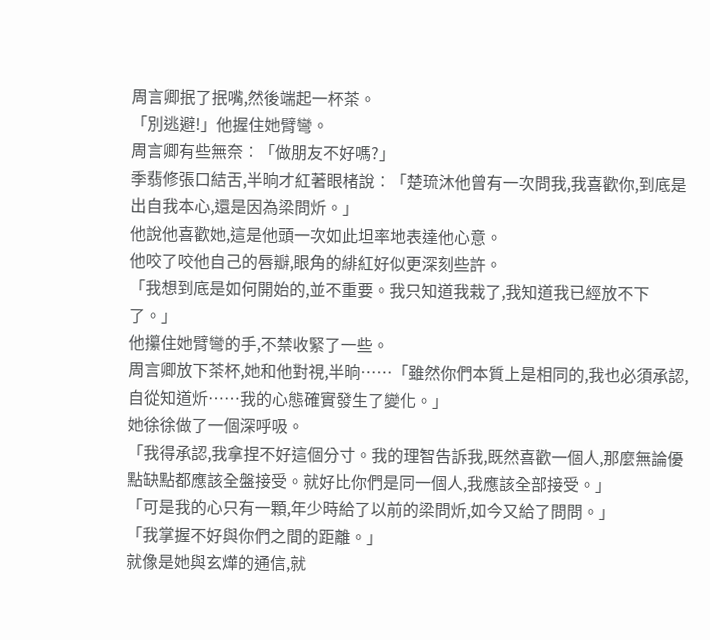周言卿抿了抿嘴,然後端起一杯茶。
「別逃避!」他握住她臂彎。
周言卿有些無奈︰「做朋友不好嗎?」
季翡修張口結舌,半晌才紅著眼楮說︰「楚琉沐他曾有一次問我,我喜歡你,到底是出自我本心,還是因為梁問炘。」
他說他喜歡她,這是他頭一次如此坦率地表達他心意。
他咬了咬他自己的唇瓣,眼角的緋紅好似更深刻些許。
「我想到底是如何開始的,並不重要。我只知道我栽了,我知道我已經放不下了。」
他攥住她臂彎的手,不禁收緊了一些。
周言卿放下茶杯,她和他對視,半晌……「雖然你們本質上是相同的,我也必須承認,自從知道炘……我的心態確實發生了變化。」
她徐徐做了一個深呼吸。
「我得承認,我拿捏不好這個分寸。我的理智告訴我,既然喜歡一個人,那麼無論優點缺點都應該全盤接受。就好比你們是同一個人,我應該全部接受。」
「可是我的心只有一顆,年少時給了以前的梁問炘,如今又給了問問。」
「我掌握不好與你們之間的距離。」
就像是她與玄燁的通信,就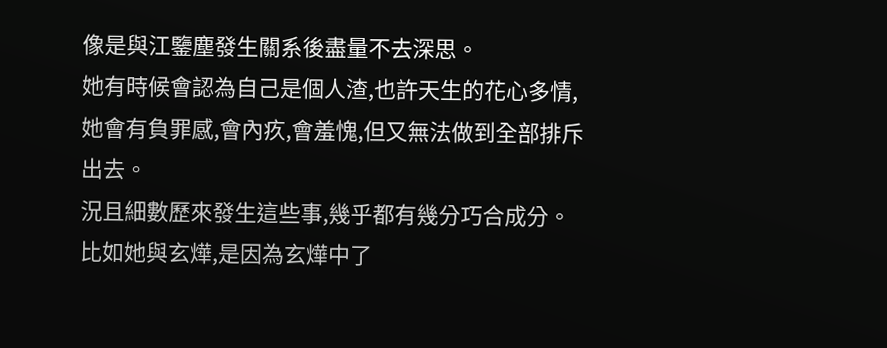像是與江鑒塵發生關系後盡量不去深思。
她有時候會認為自己是個人渣,也許天生的花心多情,她會有負罪感,會內疚,會羞愧,但又無法做到全部排斥出去。
況且細數歷來發生這些事,幾乎都有幾分巧合成分。比如她與玄燁,是因為玄燁中了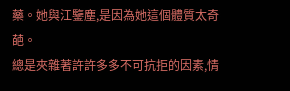藥。她與江鑒塵,是因為她這個體質太奇葩。
總是夾雜著許許多多不可抗拒的因素,情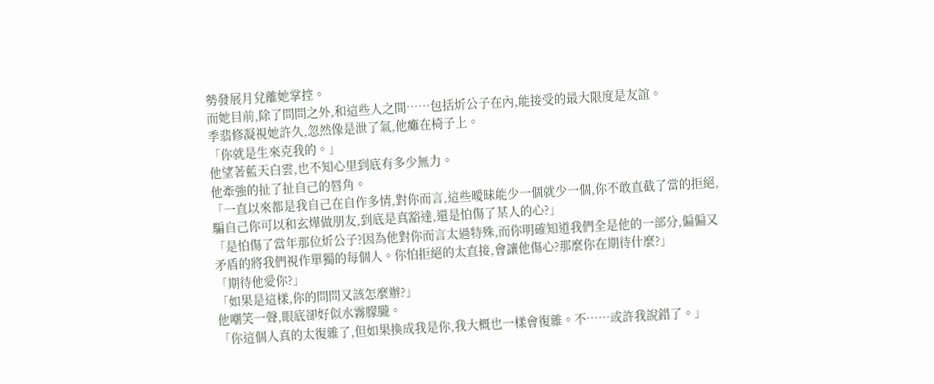勢發展月兌離她掌控。
而她目前,除了問問之外,和這些人之間……包括炘公子在內,能接受的最大限度是友誼。
季翡修凝視她許久,忽然像是泄了氣,他癱在椅子上。
「你就是生來克我的。」
他望著藍天白雲,也不知心里到底有多少無力。
他牽強的扯了扯自己的唇角。
「一直以來都是我自己在自作多情,對你而言,這些曖昧能少一個就少一個,你不敢直截了當的拒絕,騙自己你可以和玄燁做朋友,到底是真豁達,還是怕傷了某人的心?」
「是怕傷了當年那位炘公子?因為他對你而言太過特殊,而你明確知道我們全是他的一部分,偏偏又矛盾的將我們視作單獨的每個人。你怕拒絕的太直接,會讓他傷心?那麼你在期待什麼?」
「期待他愛你?」
「如果是這樣,你的問問又該怎麼辦?」
他嘲笑一聲,眼底卻好似水霧朦朧。
「你這個人真的太復雜了,但如果換成我是你,我大概也一樣會復雜。不……或許我說錯了。」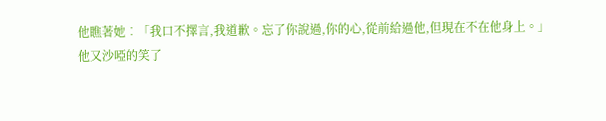他瞧著她︰「我口不擇言,我道歉。忘了你說過,你的心,從前給過他,但現在不在他身上。」
他又沙啞的笑了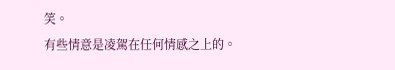笑。
有些情意是凌駕在任何情感之上的。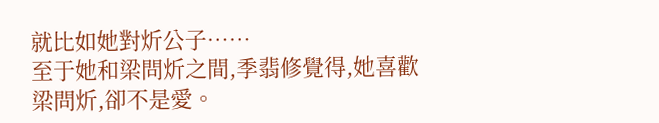就比如她對炘公子……
至于她和梁問炘之間,季翡修覺得,她喜歡梁問炘,卻不是愛。